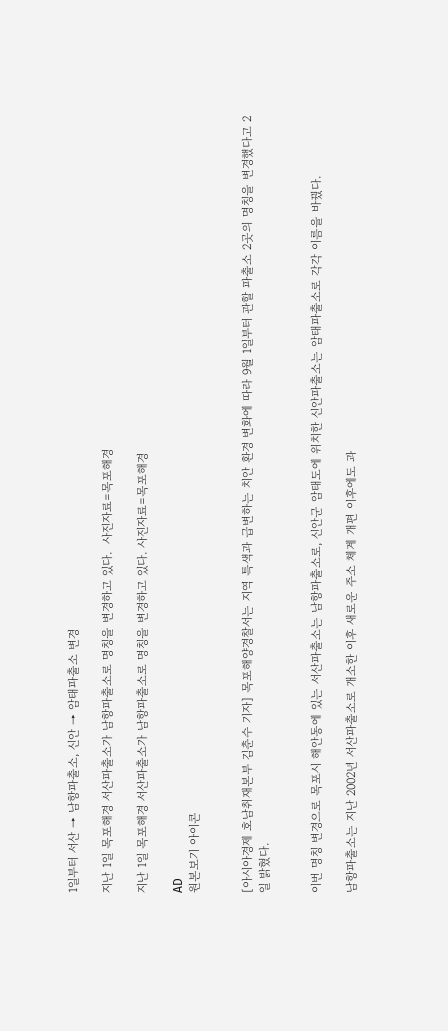1일부터 서산 → 남항파출소, 신안 → 암태파출소 변경

지난 1일 목포해경 서산파출소가 남항파출소로 명칭을 변경하고 있다.  사진자료=목포해경

지난 1일 목포해경 서산파출소가 남항파출소로 명칭을 변경하고 있다. 사진자료=목포해경

AD
원본보기 아이콘


[아시아경제 호남취재본부 김춘수 기자] 목포해양경찰서는 지역 특색과 급변하는 치안 환경 변화에 따라 9월 1일부터 관할 파출소 2곳의 명칭을 변경했다고 2일 밝혔다.


이번 명칭 변경으로 목포시 해안동에 있는 서산파출소는 남항파출소로, 신안군 암태도에 위치한 신안파출소는 암태파출소로 각각 이름을 바꿨다.

남항파출소는 지난 2002년 서산파출소로 개소한 이후 새로운 주소 체계 개편 이후에도 과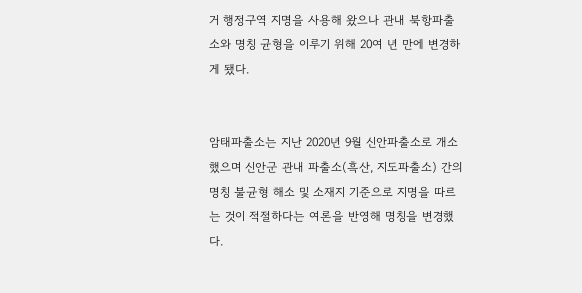거 행정구역 지명을 사용해 왔으나 관내 북항파출소와 명칭 균형을 이루기 위해 20여 년 만에 변경하게 됐다.


암태파출소는 지난 2020년 9월 신안파출소로 개소했으며 신안군 관내 파출소(흑산, 지도파출소) 간의 명칭 불균형 해소 및 소재지 기준으로 지명을 따르는 것이 적절하다는 여론을 반영해 명칭을 변경했다.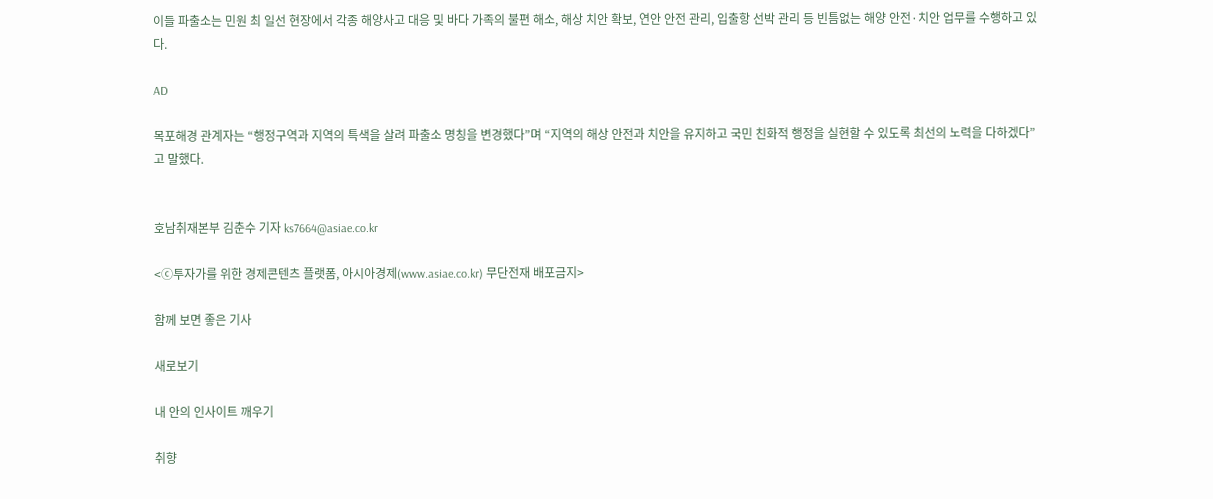이들 파출소는 민원 최 일선 현장에서 각종 해양사고 대응 및 바다 가족의 불편 해소, 해상 치안 확보, 연안 안전 관리, 입출항 선박 관리 등 빈틈없는 해양 안전·치안 업무를 수행하고 있다.

AD

목포해경 관계자는 “행정구역과 지역의 특색을 살려 파출소 명칭을 변경했다”며 “지역의 해상 안전과 치안을 유지하고 국민 친화적 행정을 실현할 수 있도록 최선의 노력을 다하겠다”고 말했다.


호남취재본부 김춘수 기자 ks7664@asiae.co.kr

<ⓒ투자가를 위한 경제콘텐츠 플랫폼, 아시아경제(www.asiae.co.kr) 무단전재 배포금지>

함께 보면 좋은 기사

새로보기

내 안의 인사이트 깨우기

취향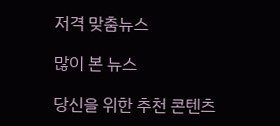저격 맞춤뉴스

많이 본 뉴스

당신을 위한 추천 콘텐츠